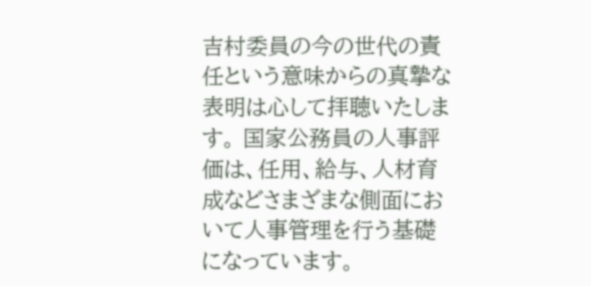吉村委員の今の世代の責任という意味からの真摯な表明は心して拝聴いたします。 国家公務員の人事評価は、任用、給与、人材育成などさまざまな側面において人事管理を行う基礎になっています。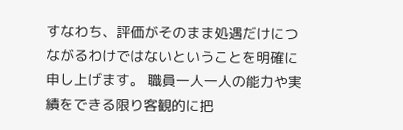すなわち、評価がそのまま処遇だけにつながるわけではないということを明確に申し上げます。 職員一人一人の能力や実績をできる限り客観的に把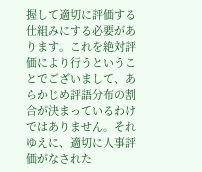握して適切に評価する仕組みにする必要があります。これを絶対評価により行うということでございまして、あらかじめ評語分布の割合が決まっているわけではありません。それゆえに、適切に人事評価がなされた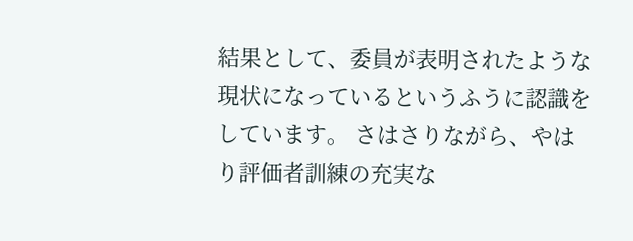結果として、委員が表明されたような現状になっているというふうに認識をしています。 さはさりながら、やはり評価者訓練の充実な